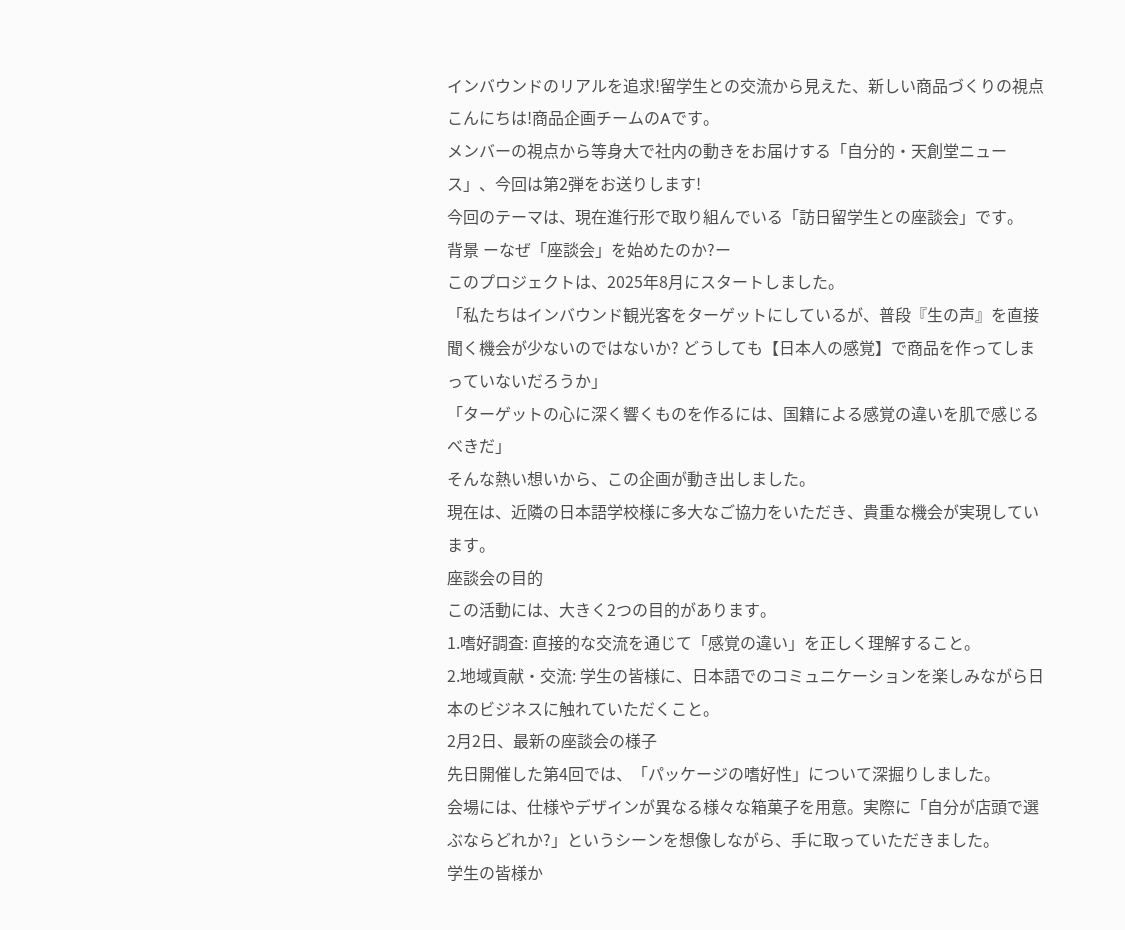インバウンドのリアルを追求!留学生との交流から見えた、新しい商品づくりの視点
こんにちは!商品企画チームのAです。
メンバーの視点から等身大で社内の動きをお届けする「自分的・天創堂ニュース」、今回は第2弾をお送りします!
今回のテーマは、現在進行形で取り組んでいる「訪日留学生との座談会」です。
背景 ーなぜ「座談会」を始めたのか?ー
このプロジェクトは、2025年8月にスタートしました。
「私たちはインバウンド観光客をターゲットにしているが、普段『生の声』を直接聞く機会が少ないのではないか? どうしても【日本人の感覚】で商品を作ってしまっていないだろうか」
「ターゲットの心に深く響くものを作るには、国籍による感覚の違いを肌で感じるべきだ」
そんな熱い想いから、この企画が動き出しました。
現在は、近隣の日本語学校様に多大なご協力をいただき、貴重な機会が実現しています。
座談会の目的
この活動には、大きく2つの目的があります。
1.嗜好調査: 直接的な交流を通じて「感覚の違い」を正しく理解すること。
2.地域貢献・交流: 学生の皆様に、日本語でのコミュニケーションを楽しみながら日本のビジネスに触れていただくこと。
2月2日、最新の座談会の様子
先日開催した第4回では、「パッケージの嗜好性」について深掘りしました。
会場には、仕様やデザインが異なる様々な箱菓子を用意。実際に「自分が店頭で選ぶならどれか?」というシーンを想像しながら、手に取っていただきました。
学生の皆様か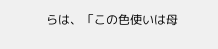らは、「この色使いは母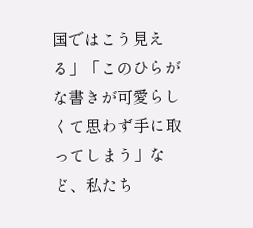国ではこう見える」「このひらがな書きが可愛らしくて思わず手に取ってしまう」など、私たち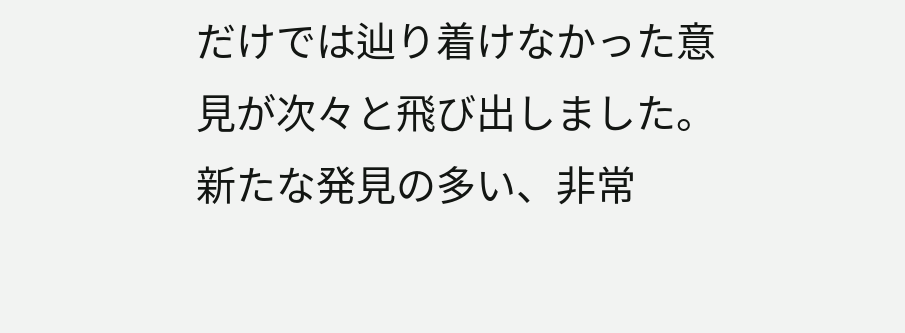だけでは辿り着けなかった意見が次々と飛び出しました。新たな発見の多い、非常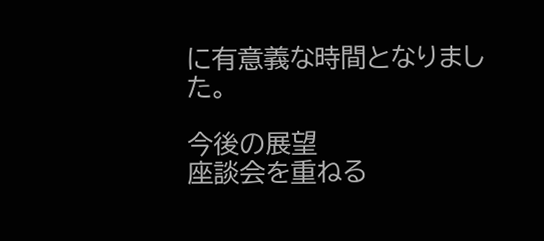に有意義な時間となりました。

今後の展望
座談会を重ねる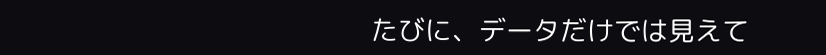たびに、データだけでは見えて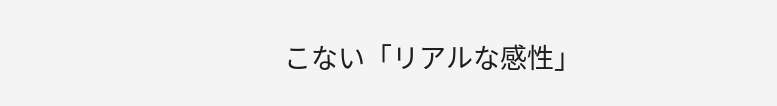こない「リアルな感性」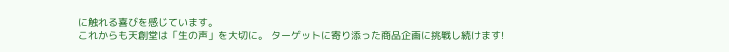に触れる喜びを感じています。
これからも天創堂は「生の声」を大切に。 ターゲットに寄り添った商品企画に挑戦し続けます!